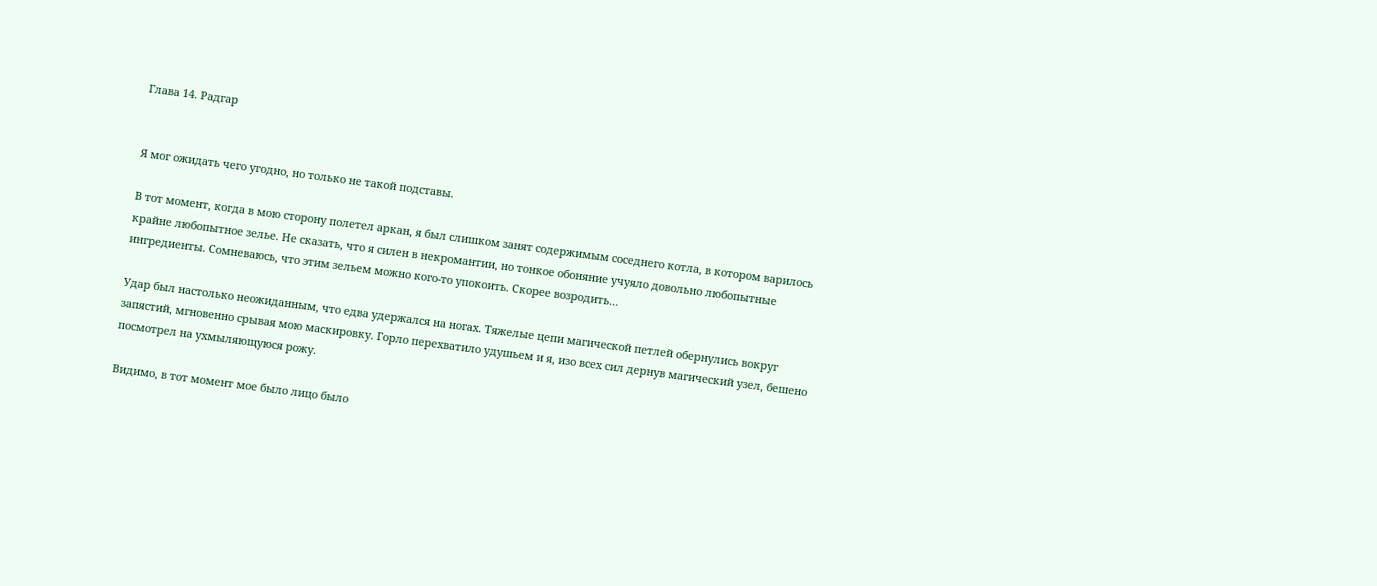Глава 14. Радгар


Я мог ожидать чего угодно, но только не такой подставы.

В тот момент, когда в мою сторону полетел аркан, я был слишком занят содержимым соседнего котла, в котором варилось крайне любопытное зелье. Не сказать, что я силен в некромантии, но тонкое обоняние учуяло довольно любопытные ингредиенты. Сомневаюсь, что этим зельем можно кого-то упокоить. Скорее возродить…

Удар был настолько неожиданным, что едва удержался на ногах. Тяжелые цепи магической петлей обернулись вокруг запястий, мгновенно срывая мою маскировку. Горло перехватило удушьем и я, изо всех сил дернув магический узел, бешено посмотрел на ухмыляющуюся рожу.

Видимо, в тот момент мое было лицо было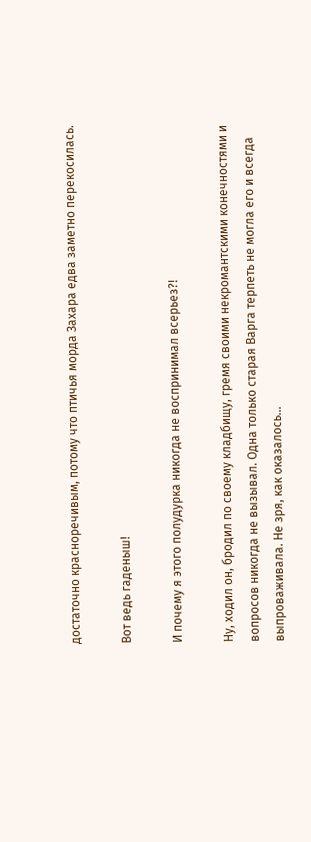достаточно красноречивым, потому что птичья морда Захара едва заметно перекосилась.

Вот ведь гаденыш!

И почему я этого полудурка никогда не воспринимал всерьез?!

Ну, ходил он, бродил по своему кладбищу, гремя своими некромантскими конечностями и вопросов никогда не вызывал. Одна только старая Варга терпеть не могла его и всегда выпроваживала. Не зря, как оказалось…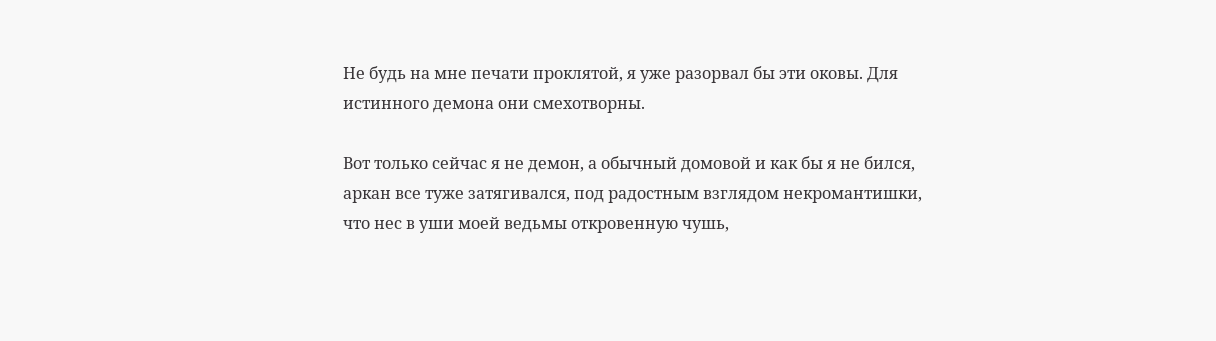Не будь на мне печати проклятой, я уже разорвал бы эти оковы. Для истинного демона они смехотворны.

Вот только сейчас я не демон, а обычный домовой и как бы я не бился, аркан все туже затягивался, под радостным взглядом некромантишки, что нес в уши моей ведьмы откровенную чушь,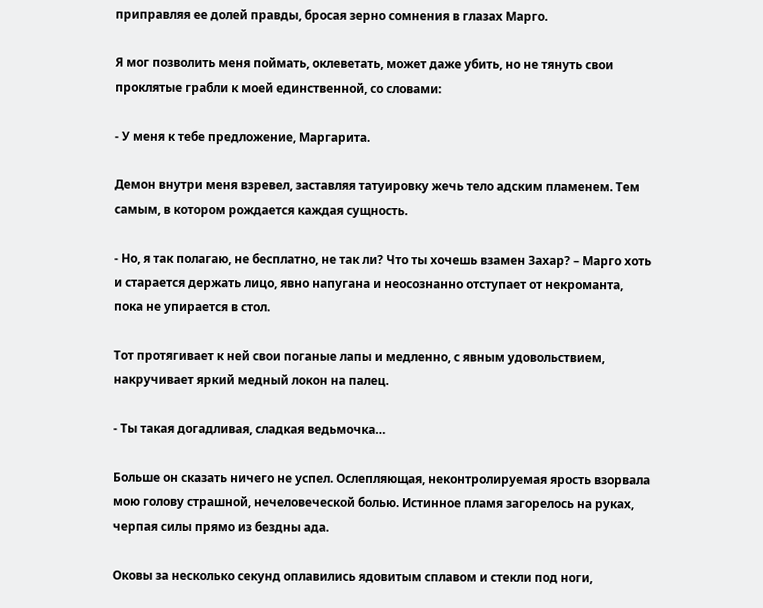приправляя ее долей правды, бросая зерно сомнения в глазах Марго.

Я мог позволить меня поймать, оклеветать, может даже убить, но не тянуть свои проклятые грабли к моей единственной, со словами:

- У меня к тебе предложение, Маргарита.

Демон внутри меня взревел, заставляя татуировку жечь тело адским пламенем. Тем самым, в котором рождается каждая сущность.

- Но, я так полагаю, не бесплатно, не так ли? Что ты хочешь взамен Захар? – Марго хоть и старается держать лицо, явно напугана и неосознанно отступает от некроманта, пока не упирается в стол.

Тот протягивает к ней свои поганые лапы и медленно, с явным удовольствием, накручивает яркий медный локон на палец.

- Ты такая догадливая, сладкая ведьмочка…

Больше он сказать ничего не успел. Ослепляющая, неконтролируемая ярость взорвала мою голову страшной, нечеловеческой болью. Истинное пламя загорелось на руках, черпая силы прямо из бездны ада.

Оковы за несколько секунд оплавились ядовитым сплавом и стекли под ноги,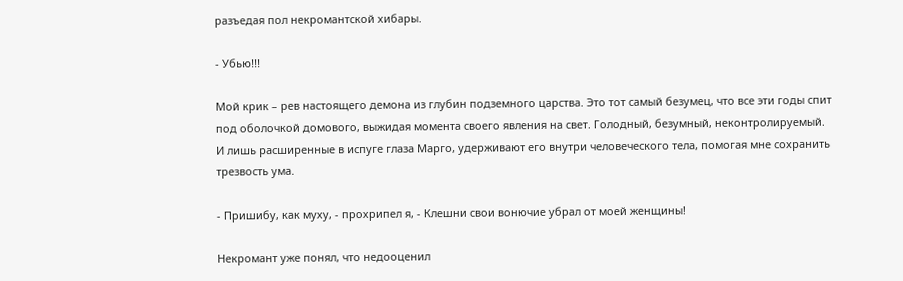разъедая пол некромантской хибары.

- Убью!!!

Мой крик – рев настоящего демона из глубин подземного царства. Это тот самый безумец, что все эти годы спит под оболочкой домового, выжидая момента своего явления на свет. Голодный, безумный, неконтролируемый. И лишь расширенные в испуге глаза Марго, удерживают его внутри человеческого тела, помогая мне сохранить трезвость ума.

- Пришибу, как муху, - прохрипел я, - Клешни свои вонючие убрал от моей женщины!

Некромант уже понял, что недооценил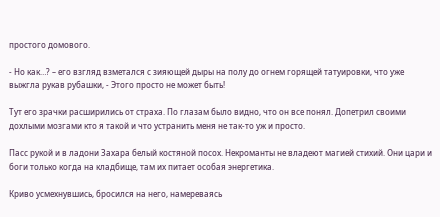простого домового.

- Но как…? – его взгляд взметался с зияющей дыры на полу до огнем горящей татуировки, что уже выжгла рукав рубашки, - Этого просто не может быть!

Тут его зрачки расширились от страха. По глазам было видно, что он все понял. Допетрил своими дохлыми мозгами кто я такой и что устранить меня не так-то уж и просто.

Пасс рукой и в ладони Захара белый костяной посох. Некроманты не владеют магией стихий. Они цари и боги только когда на кладбище, там их питает особая энергетика.

Криво усмехнувшись, бросился на него, намереваясь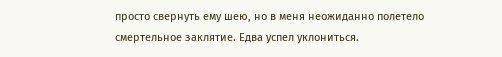просто свернуть ему шею, но в меня неожиданно полетело смертельное заклятие. Едва успел уклониться.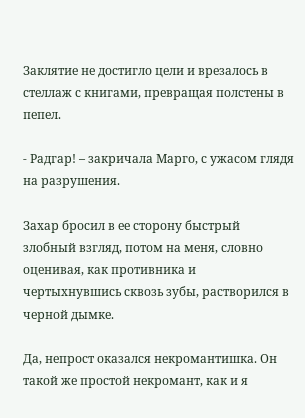Заклятие не достигло цели и врезалось в стеллаж с книгами, превращая полстены в пепел.

- Радгар! – закричала Марго, с ужасом глядя на разрушения.

Захар бросил в ее сторону быстрый злобный взгляд, потом на меня, словно оценивая, как противника и чертыхнувшись сквозь зубы, растворился в черной дымке.

Да, непрост оказался некромантишка. Он такой же простой некромант, как и я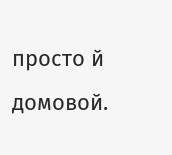просто й домовой.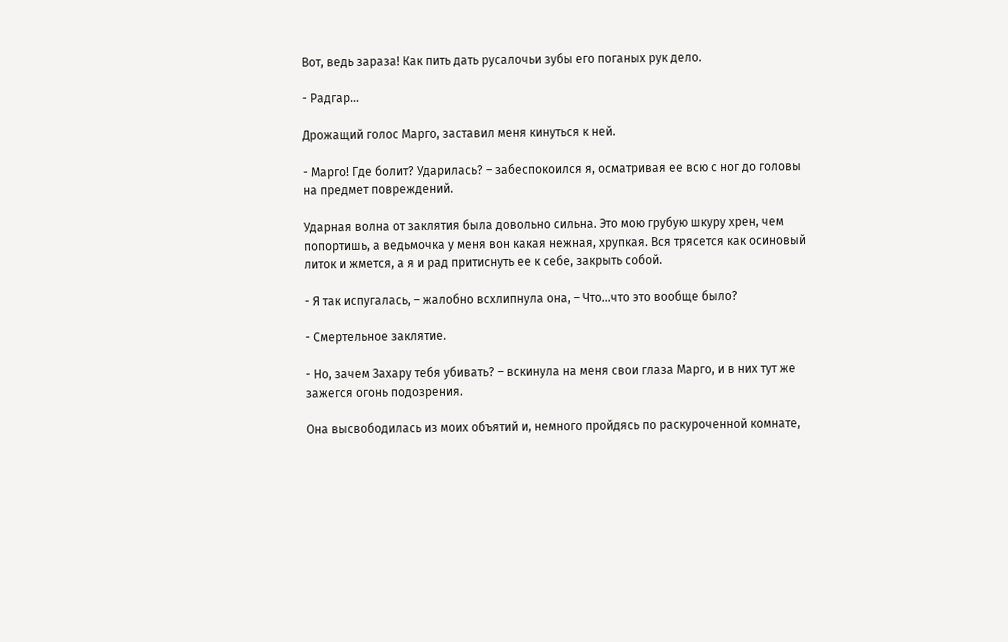Вот, ведь зараза! Как пить дать русалочьи зубы его поганых рук дело.

- Радгар…

Дрожащий голос Марго, заставил меня кинуться к ней.

- Марго! Где болит? Ударилась? – забеспокоился я, осматривая ее всю с ног до головы на предмет повреждений.

Ударная волна от заклятия была довольно сильна. Это мою грубую шкуру хрен, чем попортишь, а ведьмочка у меня вон какая нежная, хрупкая. Вся трясется как осиновый литок и жмется, а я и рад притиснуть ее к себе, закрыть собой.

- Я так испугалась, – жалобно всхлипнула она, – Что…что это вообще было?

- Смертельное заклятие.

- Но, зачем Захару тебя убивать? – вскинула на меня свои глаза Марго, и в них тут же зажегся огонь подозрения.

Она высвободилась из моих объятий и, немного пройдясь по раскуроченной комнате,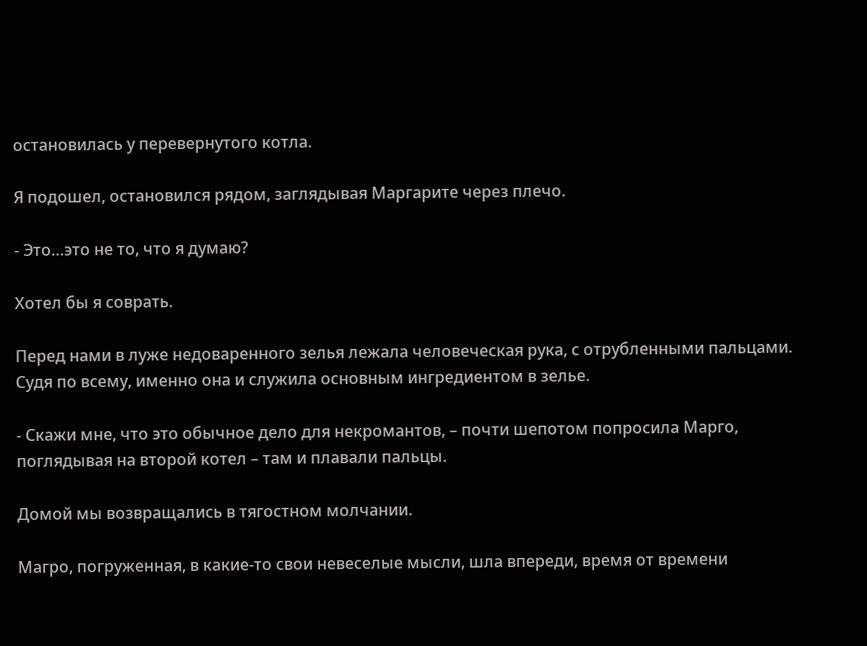остановилась у перевернутого котла.

Я подошел, остановился рядом, заглядывая Маргарите через плечо.

- Это…это не то, что я думаю?

Хотел бы я соврать.

Перед нами в луже недоваренного зелья лежала человеческая рука, с отрубленными пальцами. Судя по всему, именно она и служила основным ингредиентом в зелье.

- Скажи мне, что это обычное дело для некромантов, – почти шепотом попросила Марго, поглядывая на второй котел – там и плавали пальцы.

Домой мы возвращались в тягостном молчании.

Магро, погруженная, в какие-то свои невеселые мысли, шла впереди, время от времени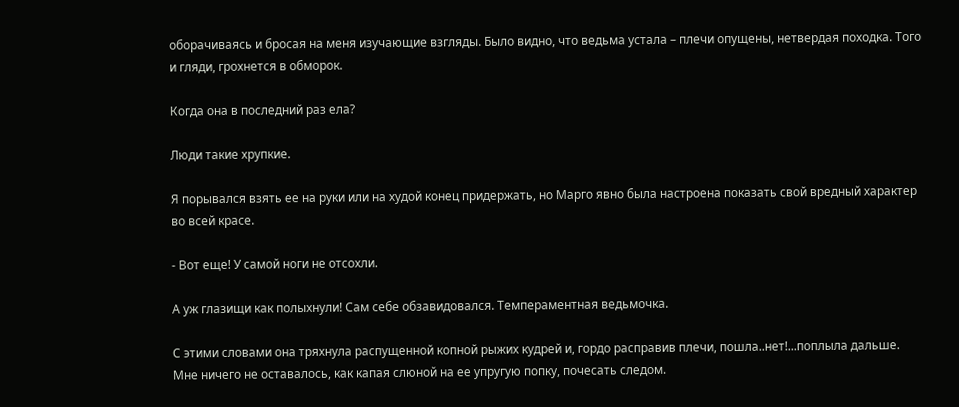оборачиваясь и бросая на меня изучающие взгляды. Было видно, что ведьма устала – плечи опущены, нетвердая походка. Того и гляди, грохнется в обморок.

Когда она в последний раз ела?

Люди такие хрупкие.

Я порывался взять ее на руки или на худой конец придержать, но Марго явно была настроена показать свой вредный характер во всей красе.

- Вот еще! У самой ноги не отсохли.

А уж глазищи как полыхнули! Сам себе обзавидовался. Темпераментная ведьмочка.

С этими словами она тряхнула распущенной копной рыжих кудрей и, гордо расправив плечи, пошла..нет!...поплыла дальше. Мне ничего не оставалось, как капая слюной на ее упругую попку, почесать следом.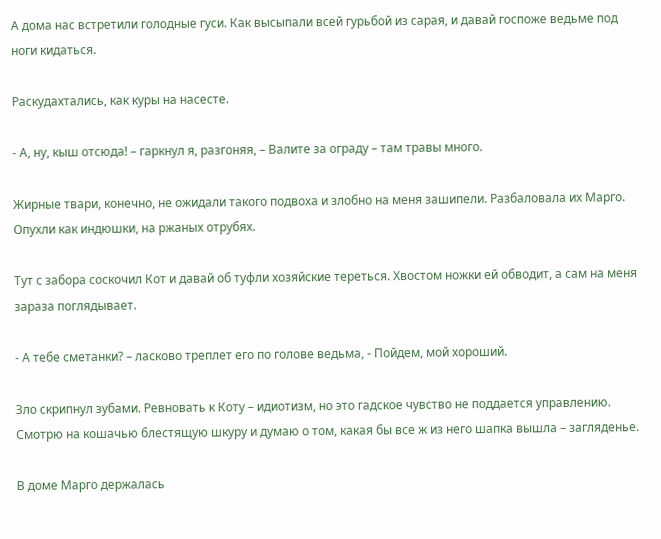А дома нас встретили голодные гуси. Как высыпали всей гурьбой из сарая, и давай госпоже ведьме под ноги кидаться.

Раскудахтались, как куры на насесте.

- А, ну, кыш отсюда! – гаркнул я, разгоняя, – Валите за ограду – там травы много.

Жирные твари, конечно, не ожидали такого подвоха и злобно на меня зашипели. Разбаловала их Марго. Опухли как индюшки, на ржаных отрубях.

Тут с забора соскочил Кот и давай об туфли хозяйские тереться. Хвостом ножки ей обводит, а сам на меня зараза поглядывает.

- А тебе сметанки? – ласково треплет его по голове ведьма, - Пойдем, мой хороший.

Зло скрипнул зубами. Ревновать к Коту – идиотизм, но это гадское чувство не поддается управлению. Смотрю на кошачью блестящую шкуру и думаю о том, какая бы все ж из него шапка вышла – загляденье.

В доме Марго держалась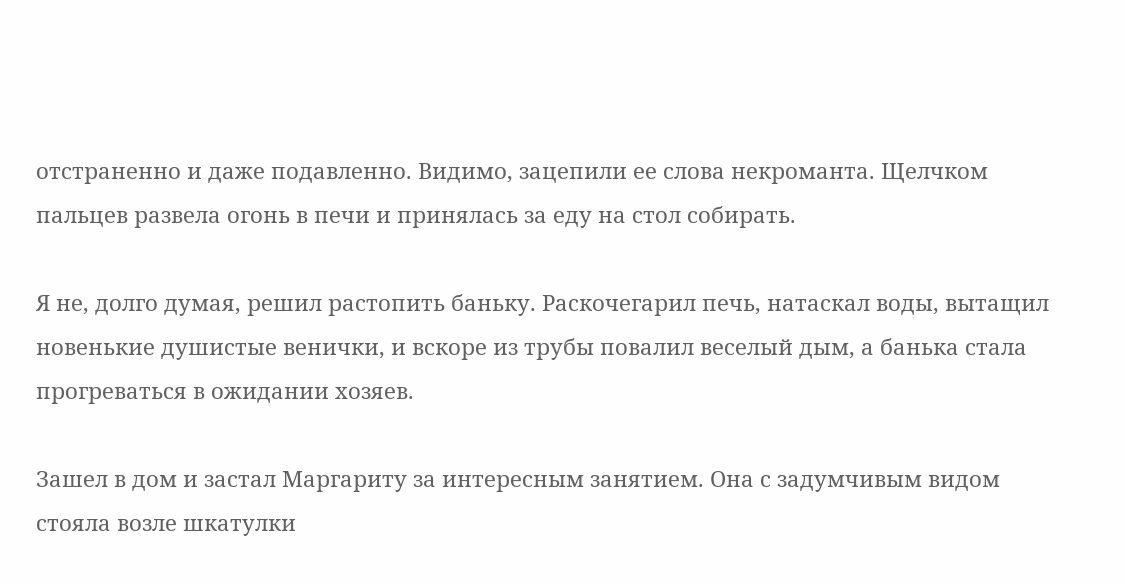отстраненно и даже подавленно. Видимо, зацепили ее слова некроманта. Щелчком пальцев развела огонь в печи и принялась за еду на стол собирать.

Я не, долго думая, решил растопить баньку. Раскочегарил печь, натаскал воды, вытащил новенькие душистые венички, и вскоре из трубы повалил веселый дым, а банька стала прогреваться в ожидании хозяев.

Зашел в дом и застал Маргариту за интересным занятием. Она с задумчивым видом стояла возле шкатулки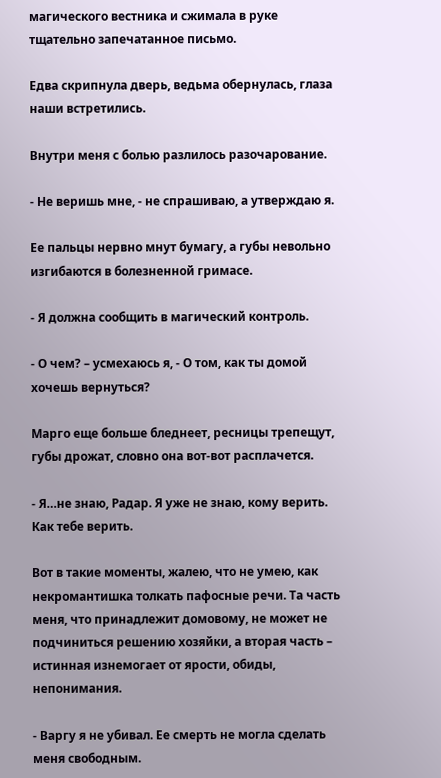магического вестника и сжимала в руке тщательно запечатанное письмо.

Едва скрипнула дверь, ведьма обернулась, глаза наши встретились.

Внутри меня с болью разлилось разочарование.

- Не веришь мне, - не спрашиваю, а утверждаю я.

Ее пальцы нервно мнут бумагу, а губы невольно изгибаются в болезненной гримасе.

- Я должна сообщить в магический контроль.

- О чем? – усмехаюсь я, - О том, как ты домой хочешь вернуться?

Марго еще больше бледнеет, ресницы трепещут, губы дрожат, словно она вот-вот расплачется.

- Я…не знаю, Радар. Я уже не знаю, кому верить. Как тебе верить.

Вот в такие моменты, жалею, что не умею, как некромантишка толкать пафосные речи. Та часть меня, что принадлежит домовому, не может не подчиниться решению хозяйки, а вторая часть – истинная изнемогает от ярости, обиды, непонимания.

- Варгу я не убивал. Ее смерть не могла сделать меня свободным.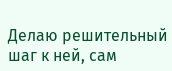Делаю решительный шаг к ней, сам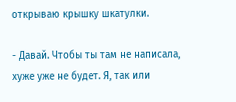открываю крышку шкатулки.

- Давай. Чтобы ты там не написала, хуже уже не будет. Я, так или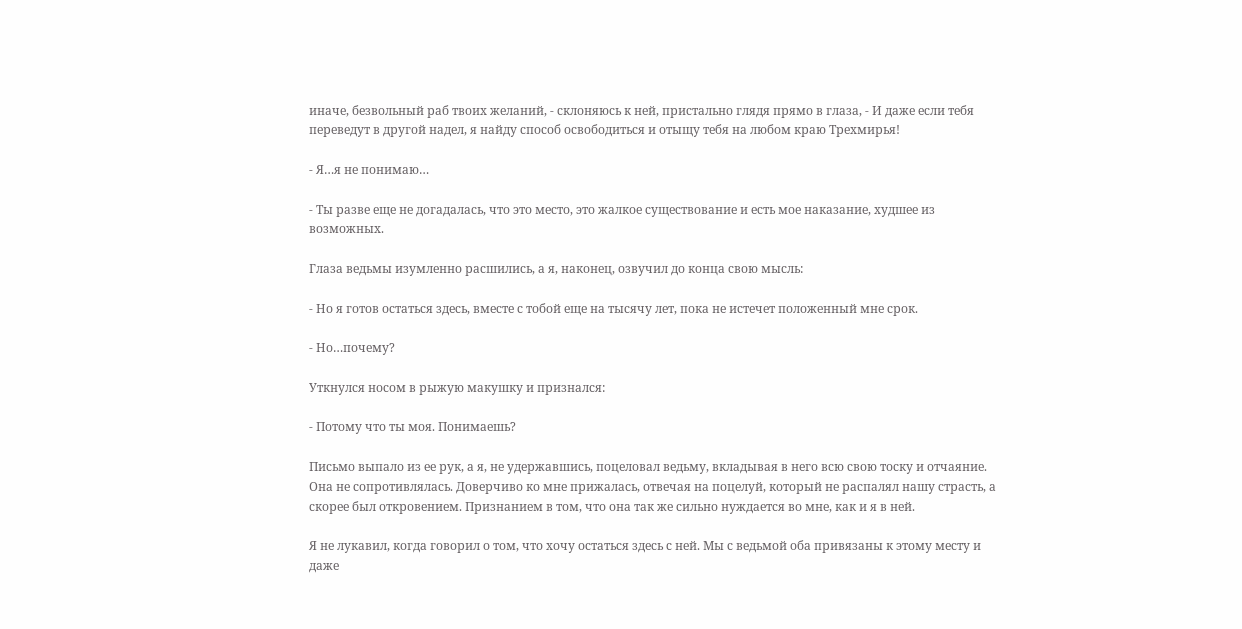иначе, безвольный раб твоих желаний, - склоняюсь к ней, пристально глядя прямо в глаза, - И даже если тебя переведут в другой надел, я найду способ освободиться и отыщу тебя на любом краю Трехмирья!

- Я…я не понимаю…

- Ты разве еще не догадалась, что это место, это жалкое существование и есть мое наказание, худшее из возможных.

Глаза ведьмы изумленно расшились, а я, наконец, озвучил до конца свою мысль:

- Но я готов остаться здесь, вместе с тобой еще на тысячу лет, пока не истечет положенный мне срок.

- Но…почему?

Уткнулся носом в рыжую макушку и признался:

- Потому что ты моя. Понимаешь?

Письмо выпало из ее рук, а я, не удержавшись, поцеловал ведьму, вкладывая в него всю свою тоску и отчаяние. Она не сопротивлялась. Доверчиво ко мне прижалась, отвечая на поцелуй, который не распалял нашу страсть, а скорее был откровением. Признанием в том, что она так же сильно нуждается во мне, как и я в ней.

Я не лукавил, когда говорил о том, что хочу остаться здесь с ней. Мы с ведьмой оба привязаны к этому месту и даже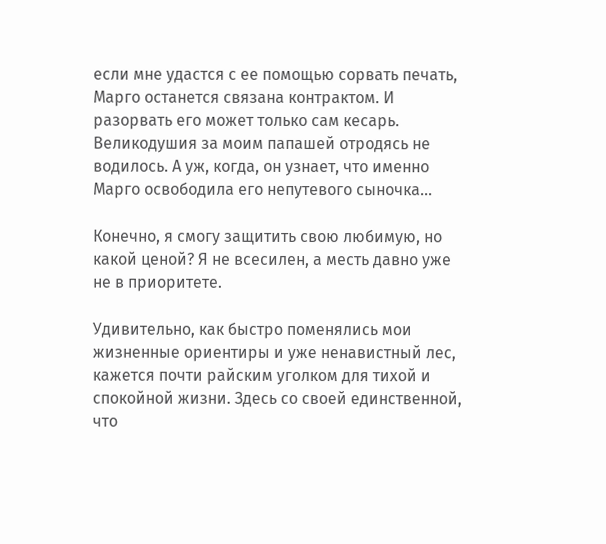если мне удастся с ее помощью сорвать печать, Марго останется связана контрактом. И разорвать его может только сам кесарь. Великодушия за моим папашей отродясь не водилось. А уж, когда, он узнает, что именно Марго освободила его непутевого сыночка…

Конечно, я смогу защитить свою любимую, но какой ценой? Я не всесилен, а месть давно уже не в приоритете.

Удивительно, как быстро поменялись мои жизненные ориентиры и уже ненавистный лес, кажется почти райским уголком для тихой и спокойной жизни. Здесь со своей единственной, что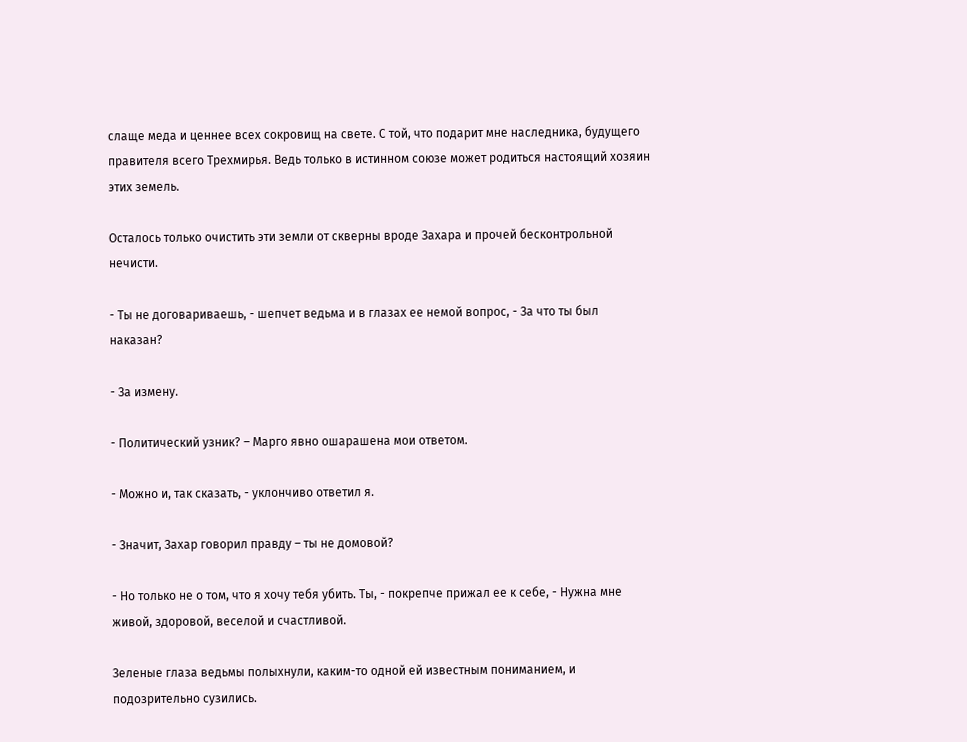слаще меда и ценнее всех сокровищ на свете. С той, что подарит мне наследника, будущего правителя всего Трехмирья. Ведь только в истинном союзе может родиться настоящий хозяин этих земель.

Осталось только очистить эти земли от скверны вроде Захара и прочей бесконтрольной нечисти.

- Ты не договариваешь, - шепчет ведьма и в глазах ее немой вопрос, - За что ты был наказан?

- За измену.

- Политический узник? – Марго явно ошарашена мои ответом.

- Можно и, так сказать, - уклончиво ответил я.

- Значит, Захар говорил правду – ты не домовой?

- Но только не о том, что я хочу тебя убить. Ты, - покрепче прижал ее к себе, - Нужна мне живой, здоровой, веселой и счастливой.

Зеленые глаза ведьмы полыхнули, каким-то одной ей известным пониманием, и подозрительно сузились.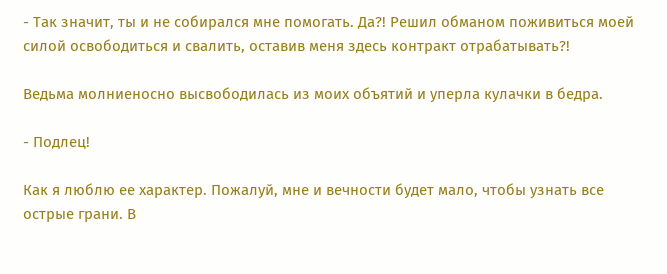- Так значит, ты и не собирался мне помогать. Да?! Решил обманом поживиться моей силой освободиться и свалить, оставив меня здесь контракт отрабатывать?!

Ведьма молниеносно высвободилась из моих объятий и уперла кулачки в бедра.

- Подлец!

Как я люблю ее характер. Пожалуй, мне и вечности будет мало, чтобы узнать все острые грани. В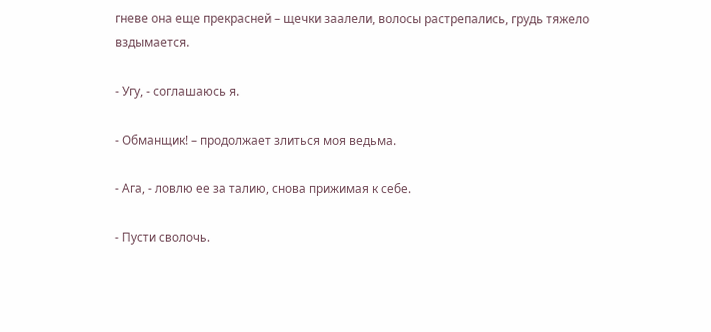гневе она еще прекрасней – щечки заалели, волосы растрепались, грудь тяжело вздымается.

- Угу, - соглашаюсь я.

- Обманщик! – продолжает злиться моя ведьма.

- Ага, - ловлю ее за талию, снова прижимая к себе.

- Пусти сволочь.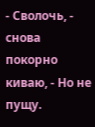- Сволочь, - снова покорно киваю, - Но не пущу.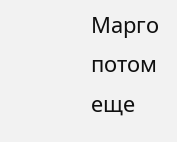Марго потом еще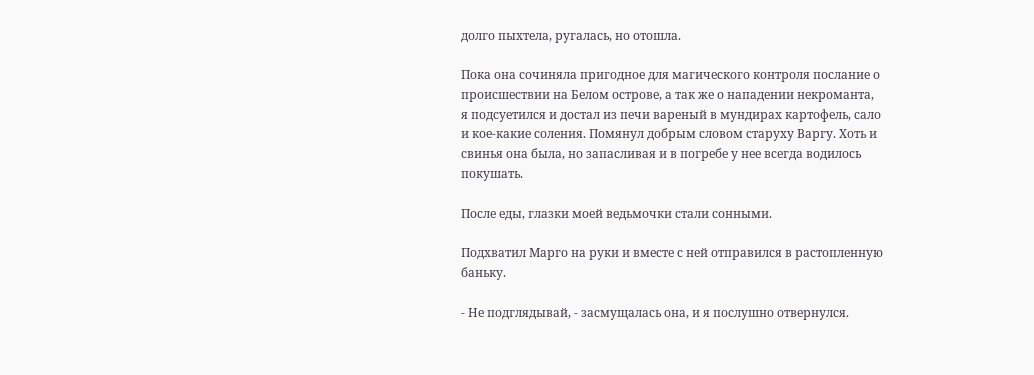долго пыхтела, ругалась, но отошла.

Пока она сочиняла пригодное для магического контроля послание о происшествии на Белом острове, а так же о нападении некроманта, я подсуетился и достал из печи вареный в мундирах картофель, сало и кое-какие соления. Помянул добрым словом старуху Варгу. Хоть и свинья она была, но запасливая и в погребе у нее всегда водилось покушать.

После еды, глазки моей ведьмочки стали сонными.

Подхватил Марго на руки и вместе с ней отправился в растопленную баньку.

- Не подглядывай, - засмущалась она, и я послушно отвернулся.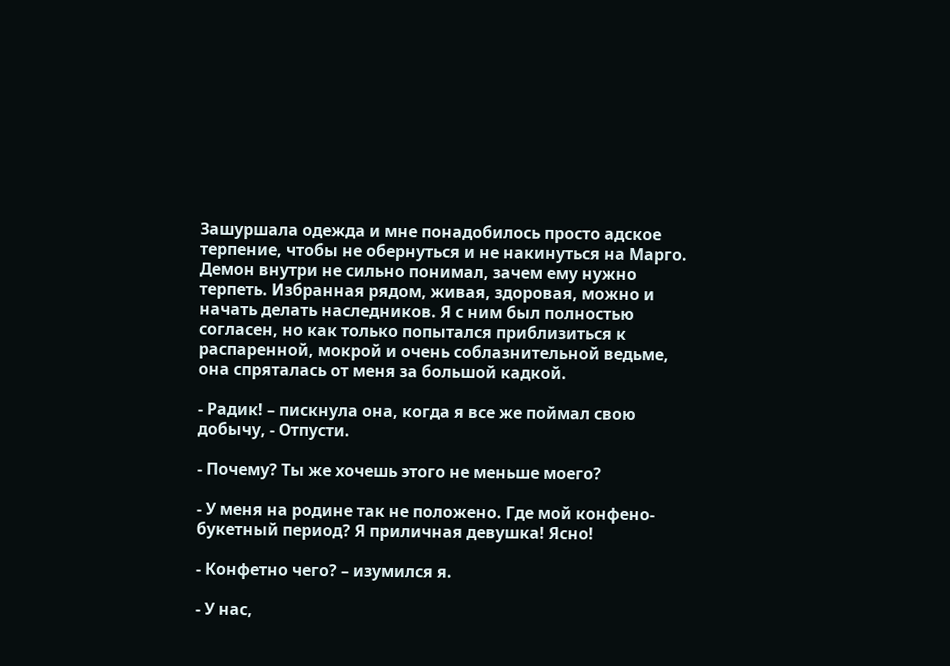Зашуршала одежда и мне понадобилось просто адское терпение, чтобы не обернуться и не накинуться на Марго. Демон внутри не сильно понимал, зачем ему нужно терпеть. Избранная рядом, живая, здоровая, можно и начать делать наследников. Я с ним был полностью согласен, но как только попытался приблизиться к распаренной, мокрой и очень соблазнительной ведьме, она спряталась от меня за большой кадкой.

- Радик! – пискнула она, когда я все же поймал свою добычу, - Отпусти.

- Почему? Ты же хочешь этого не меньше моего?

- У меня на родине так не положено. Где мой конфено-букетный период? Я приличная девушка! Ясно!

- Конфетно чего? – изумился я.

- У нас,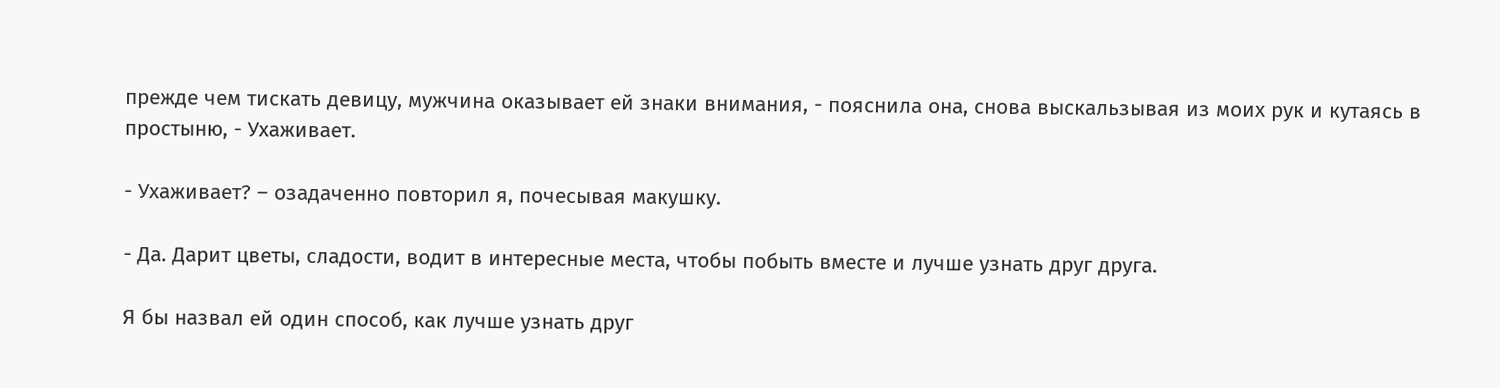прежде чем тискать девицу, мужчина оказывает ей знаки внимания, - пояснила она, снова выскальзывая из моих рук и кутаясь в простыню, - Ухаживает.

- Ухаживает? – озадаченно повторил я, почесывая макушку.

- Да. Дарит цветы, сладости, водит в интересные места, чтобы побыть вместе и лучше узнать друг друга.

Я бы назвал ей один способ, как лучше узнать друг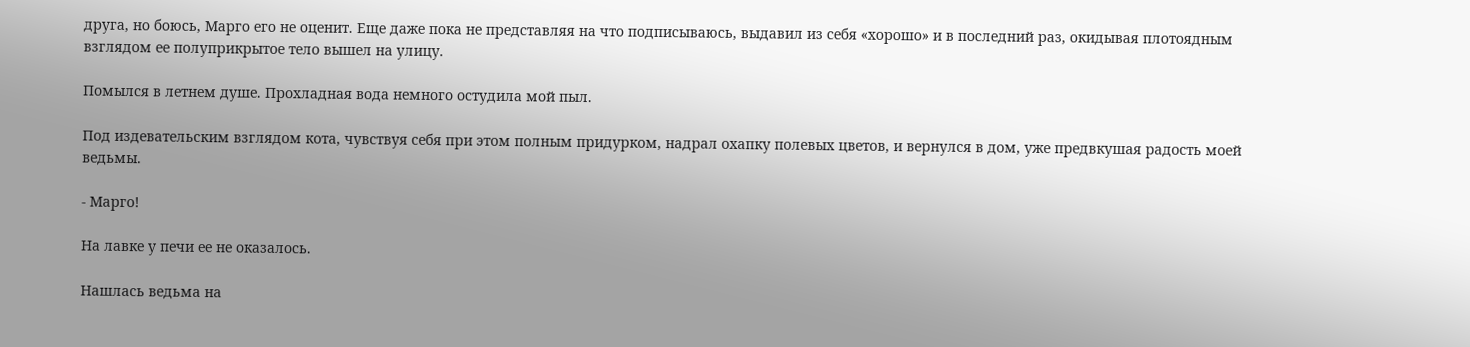друга, но боюсь, Марго его не оценит. Еще даже пока не представляя на что подписываюсь, выдавил из себя «хорошо» и в последний раз, окидывая плотоядным взглядом ее полуприкрытое тело вышел на улицу.

Помылся в летнем душе. Прохладная вода немного остудила мой пыл.

Под издевательским взглядом кота, чувствуя себя при этом полным придурком, надрал охапку полевых цветов, и вернулся в дом, уже предвкушая радость моей ведьмы.

- Марго!

На лавке у печи ее не оказалось.

Нашлась ведьма на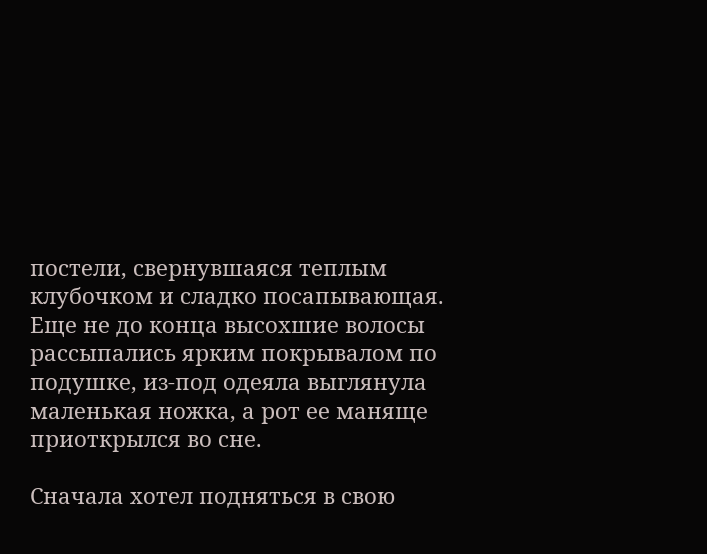постели, свернувшаяся теплым клубочком и сладко посапывающая. Еще не до конца высохшие волосы рассыпались ярким покрывалом по подушке, из-под одеяла выглянула маленькая ножка, а рот ее маняще приоткрылся во сне.

Сначала хотел подняться в свою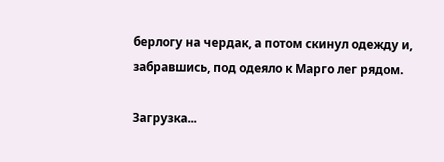берлогу на чердак, а потом скинул одежду и, забравшись, под одеяло к Марго лег рядом.

Загрузка...